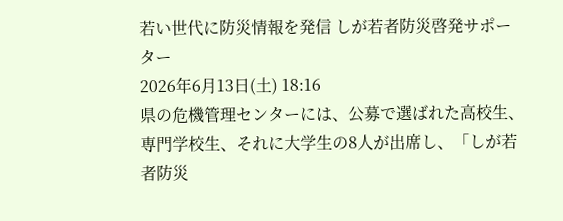若い世代に防災情報を発信 しが若者防災啓発サポーター
2026年6月13日(土) 18:16
県の危機管理センターには、公募で選ばれた高校生、専門学校生、それに大学生の8人が出席し、「しが若者防災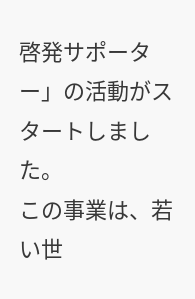啓発サポーター」の活動がスタートしました。
この事業は、若い世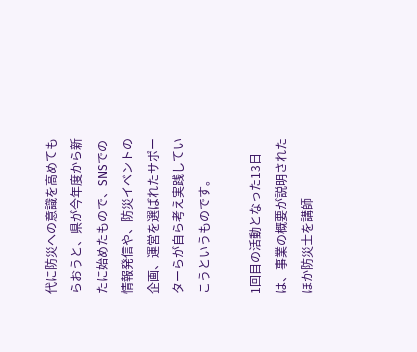代に防災への意識を高めてもらおうと、県が今年度から新たに始めたもので、SNSでの情報発信や、防災イベントの企画、運営を選ばれたサポーターらが自ら考え実践していこうというものです。

1回目の活動となった13日は、事業の概要が説明されたほか防災士を講師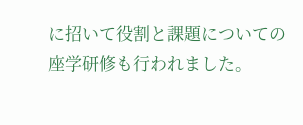に招いて役割と課題についての座学研修も行われました。